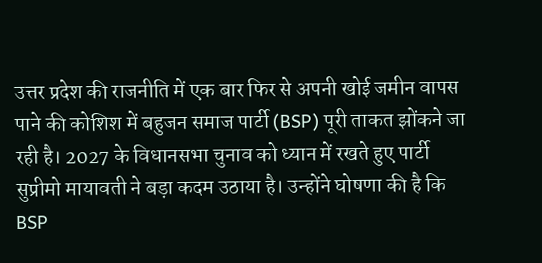उत्तर प्रदेश की राजनीति में एक बार फिर से अपनी खोई जमीन वापस पाने की कोशिश में बहुजन समाज पार्टी (BSP) पूरी ताकत झोंकने जा रही है। 2027 के विधानसभा चुनाव को ध्यान में रखते हुए पार्टी सुप्रीमो मायावती ने बड़ा कदम उठाया है। उन्होंने घोषणा की है कि BSP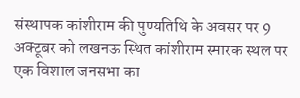संस्थापक कांशीराम की पुण्यतिथि के अवसर पर 9 अक्टूबर को लखनऊ स्थित कांशीराम स्मारक स्थल पर एक विशाल जनसभा का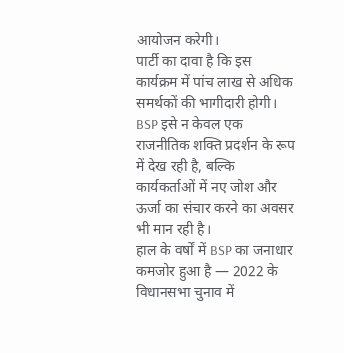आयोजन करेगी।
पार्टी का दावा है कि इस कार्यक्रम में पांच लाख से अधिक समर्थकों की भागीदारी होगी। BSP इसे न केवल एक राजनीतिक शक्ति प्रदर्शन के रूप में देख रही है, बल्कि कार्यकर्ताओं में नए जोश और ऊर्जा का संचार करने का अवसर भी मान रही है।
हाल के वर्षों में BSP का जनाधार कमजोर हुआ है — 2022 के विधानसभा चुनाव में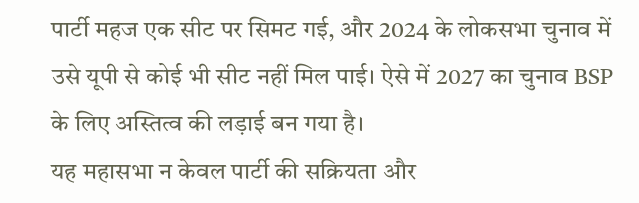पार्टी महज एक सीट पर सिमट गई, और 2024 के लोकसभा चुनाव में उसे यूपी से कोई भी सीट नहीं मिल पाई। ऐसे में 2027 का चुनाव BSP के लिए अस्तित्व की लड़ाई बन गया है।
यह महासभा न केवल पार्टी की सक्रियता और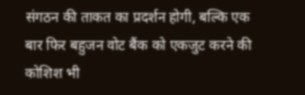संगठन की ताकत का प्रदर्शन होगी, बल्कि एक बार फिर बहुजन वोट बैंक को एकजुट करने की कोशिश भी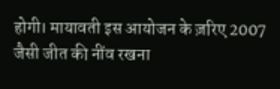होगी। मायावती इस आयोजन के ज़रिए 2007 जैसी जीत की नींव रखना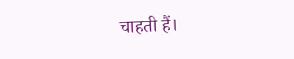चाहती हैं।